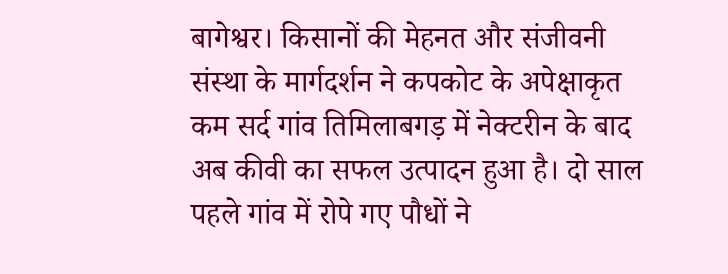बागेश्वर। किसानों की मेहनत और संजीवनी संस्था के मार्गदर्शन ने कपकोट के अपेक्षाकृत कम सर्द गांव तिमिलाबगड़ में नेक्टरीन के बाद अब कीवी का सफल उत्पादन हुआ है। दो साल पहले गांव में रोपे गए पौधों ने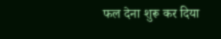फल देना शुरू कर दिया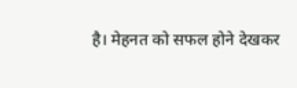है। मेहनत को सफल होने देखकर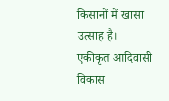किसानों में खासा उत्साह है।
एकीकृत आदिवासी विकास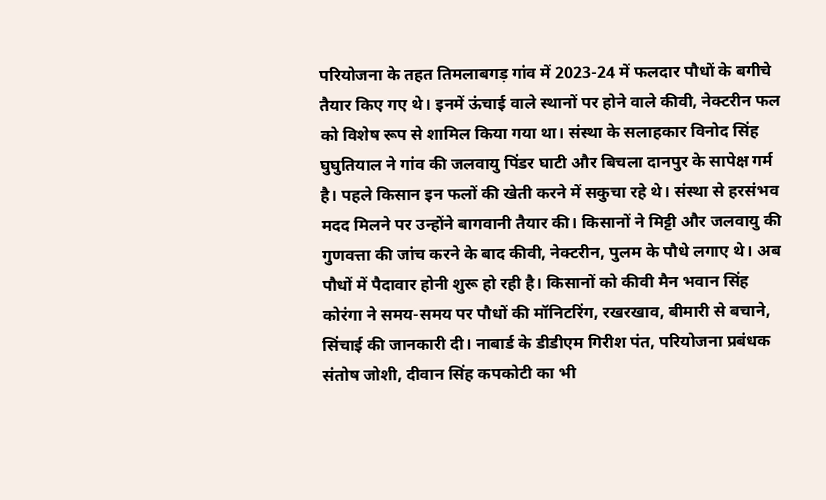परियोजना के तहत तिमलाबगड़ गांव में 2023-24 में फलदार पौधों के बगीचे तैयार किए गए थे। इनमें ऊंचाई वाले स्थानों पर होने वाले कीवी, नेक्टरीन फल को विशेष रूप से शामिल किया गया था। संस्था के सलाहकार विनोद सिंह घुघुतियाल ने गांव की जलवायु पिंडर घाटी और बिचला दानपुर के सापेक्ष गर्म है। पहले किसान इन फलों की खेती करने में सकुचा रहे थे। संस्था से हरसंभव मदद मिलने पर उन्होंने बागवानी तैयार की। किसानों ने मिट्टी और जलवायु की गुणवत्ता की जांच करने के बाद कीवी, नेक्टरीन, पुलम के पौधे लगाए थे। अब पौधों में पैदावार होनी शुरू हो रही है। किसानों को कीवी मैन भवान सिंह कोरंगा ने समय-समय पर पौधों की मॉनिटरिंग, रखरखाव, बीमारी से बचाने, सिंचाई की जानकारी दी। नाबार्ड के डीडीएम गिरीश पंत, परियोजना प्रबंधक संतोष जोशी, दीवान सिंह कपकोटी का भी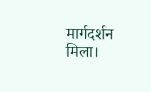मार्गदर्शन मिला।